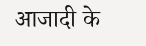आजादी के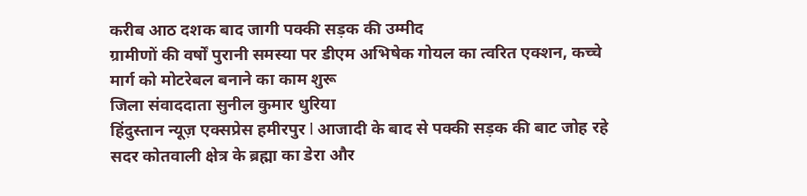करीब आठ दशक बाद जागी पक्की सड़क की उम्मीद
ग्रामीणों की वर्षों पुरानी समस्या पर डीएम अभिषेक गोयल का त्वरित एक्शन, कच्चे मार्ग को मोटरेबल बनाने का काम शुरू
जिला संवाददाता सुनील कुमार धुरिया
हिंदुस्तान न्यूज़ एक्सप्रेस हमीरपुर l आजादी के बाद से पक्की सड़क की बाट जोह रहे सदर कोतवाली क्षेत्र के ब्रह्मा का डेरा और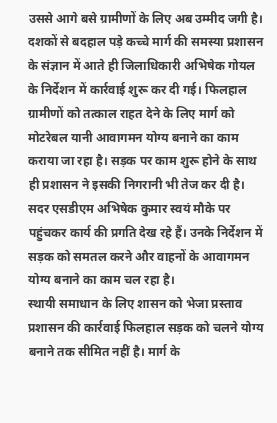उससे आगे बसे ग्रामीणों के लिए अब उम्मीद जगी है। दशकों से बदहाल पड़े कच्चे मार्ग की समस्या प्रशासन के संज्ञान में आते ही जिलाधिकारी अभिषेक गोयल के निर्देशन में कार्रवाई शुरू कर दी गई। फिलहाल ग्रामीणों को तत्काल राहत देने के लिए मार्ग को मोटरेबल यानी आवागमन योग्य बनाने का काम कराया जा रहा है। सड़क पर काम शुरू होने के साथ ही प्रशासन ने इसकी निगरानी भी तेज कर दी है। सदर एसडीएम अभिषेक कुमार स्वयं मौके पर पहुंचकर कार्य की प्रगति देख रहे हैं। उनके निर्देशन में सड़क को समतल करने और वाहनों के आवागमन योग्य बनाने का काम चल रहा है।
स्थायी समाधान के लिए शासन को भेजा प्रस्ताव
प्रशासन की कार्रवाई फिलहाल सड़क को चलने योग्य बनाने तक सीमित नहीं है। मार्ग के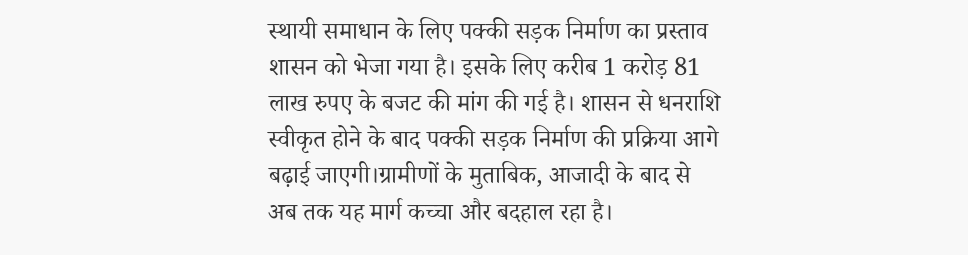स्थायी समाधान के लिए पक्की सड़क निर्माण का प्रस्ताव शासन को भेजा गया है। इसके लिए करीब 1 करोड़ 81 लाख रुपए के बजट की मांग की गई है। शासन से धनराशि स्वीकृत होने के बाद पक्की सड़क निर्माण की प्रक्रिया आगे बढ़ाई जाएगी।ग्रामीणों के मुताबिक, आजादी के बाद से अब तक यह मार्ग कच्चा और बदहाल रहा है।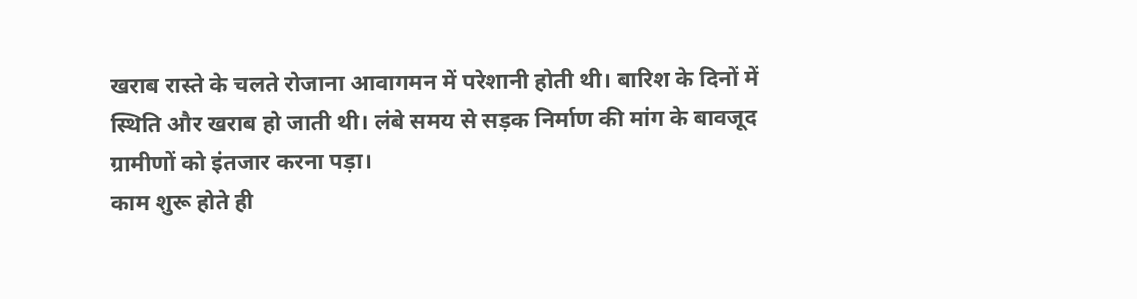खराब रास्ते के चलते रोजाना आवागमन में परेशानी होती थी। बारिश के दिनों में स्थिति और खराब हो जाती थी। लंबे समय से सड़क निर्माण की मांग के बावजूद ग्रामीणों को इंतजार करना पड़ा।
काम शुरू होते ही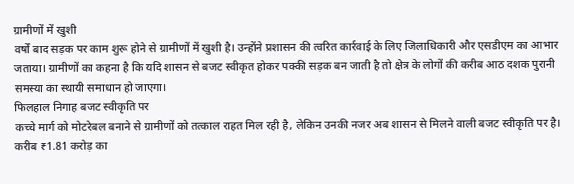ग्रामीणों में खुशी
वर्षों बाद सड़क पर काम शुरू होने से ग्रामीणों में खुशी है। उन्होंने प्रशासन की त्वरित कार्रवाई के लिए जिलाधिकारी और एसडीएम का आभार जताया। ग्रामीणों का कहना है कि यदि शासन से बजट स्वीकृत होकर पक्की सड़क बन जाती है तो क्षेत्र के लोगों की करीब आठ दशक पुरानी समस्या का स्थायी समाधान हो जाएगा।
फिलहाल निगाह बजट स्वीकृति पर
कच्चे मार्ग को मोटरेबल बनाने से ग्रामीणों को तत्काल राहत मिल रही है, लेकिन उनकी नजर अब शासन से मिलने वाली बजट स्वीकृति पर है। करीब ₹1.81 करोड़ का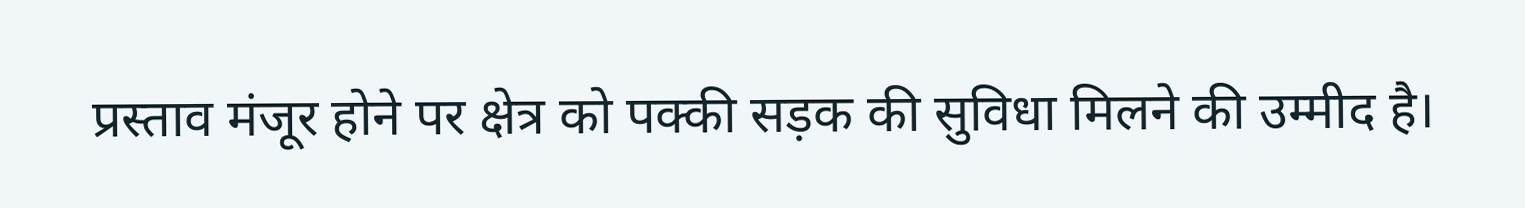प्रस्ताव मंजूर होने पर क्षेत्र को पक्की सड़क की सुविधा मिलने की उम्मीद है।